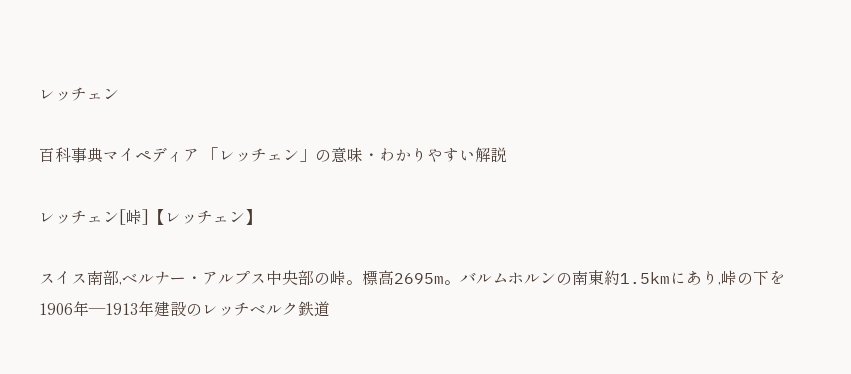レッチェン

百科事典マイペディア 「レッチェン」の意味・わかりやすい解説

レッチェン[峠]【レッチェン】

スイス南部,ベルナー・アルプス中央部の峠。標高2695m。バルムホルンの南東約1.5kmにあり,峠の下を1906年―1913年建設のレッチベルク鉄道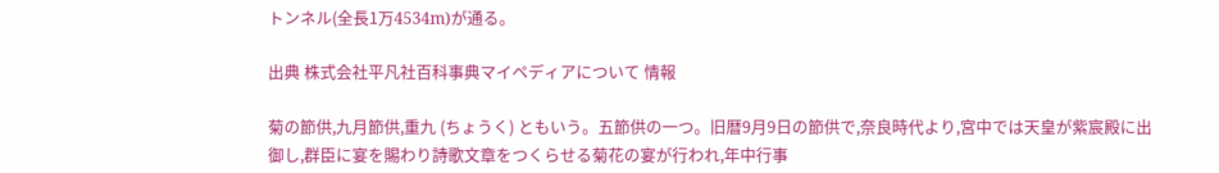トンネル(全長1万4534m)が通る。

出典 株式会社平凡社百科事典マイペディアについて 情報

菊の節供,九月節供,重九 (ちょうく) ともいう。五節供の一つ。旧暦9月9日の節供で,奈良時代より,宮中では天皇が紫宸殿に出御し,群臣に宴を賜わり詩歌文章をつくらせる菊花の宴が行われ,年中行事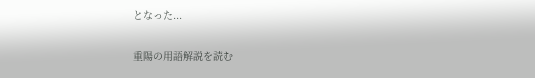となった...

重陽の用語解説を読む